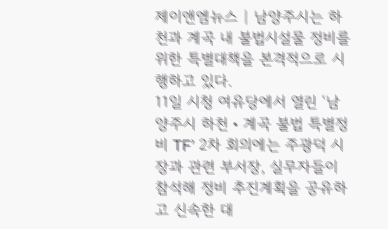제이앤엠뉴스 | 남양주시는 하천과 계곡 내 불법시설물 정비를 위한 특별대책을 본격적으로 시행하고 있다.
11일 시청 여유당에서 열린 ‘남양주시 하천‧계곡 불법 특별정비 TF’ 2차 회의에는 주광덕 시장과 관련 부서장, 실무자들이 참석해 정비 추진계획을 공유하고 신속한 대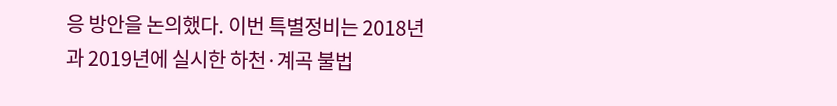응 방안을 논의했다. 이번 특별정비는 2018년과 2019년에 실시한 하천·계곡 불법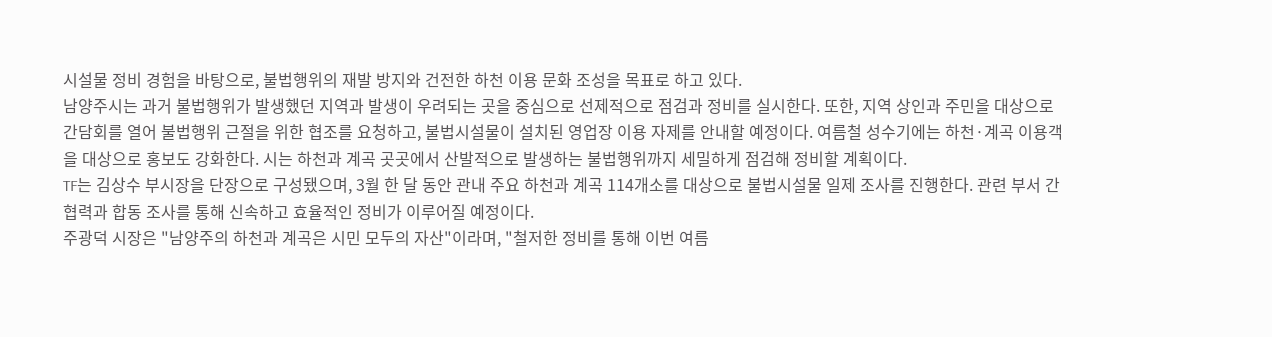시설물 정비 경험을 바탕으로, 불법행위의 재발 방지와 건전한 하천 이용 문화 조성을 목표로 하고 있다.
남양주시는 과거 불법행위가 발생했던 지역과 발생이 우려되는 곳을 중심으로 선제적으로 점검과 정비를 실시한다. 또한, 지역 상인과 주민을 대상으로 간담회를 열어 불법행위 근절을 위한 협조를 요청하고, 불법시설물이 설치된 영업장 이용 자제를 안내할 예정이다. 여름철 성수기에는 하천·계곡 이용객을 대상으로 홍보도 강화한다. 시는 하천과 계곡 곳곳에서 산발적으로 발생하는 불법행위까지 세밀하게 점검해 정비할 계획이다.
TF는 김상수 부시장을 단장으로 구성됐으며, 3월 한 달 동안 관내 주요 하천과 계곡 114개소를 대상으로 불법시설물 일제 조사를 진행한다. 관련 부서 간 협력과 합동 조사를 통해 신속하고 효율적인 정비가 이루어질 예정이다.
주광덕 시장은 "남양주의 하천과 계곡은 시민 모두의 자산"이라며, "철저한 정비를 통해 이번 여름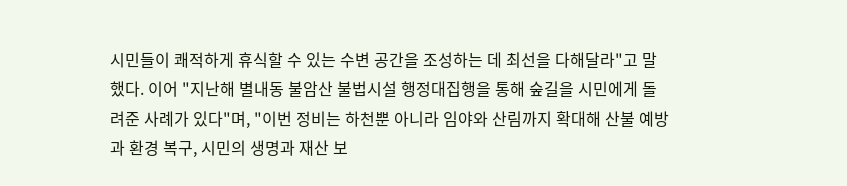시민들이 쾌적하게 휴식할 수 있는 수변 공간을 조성하는 데 최선을 다해달라"고 말했다. 이어 "지난해 별내동 불암산 불법시설 행정대집행을 통해 숲길을 시민에게 돌려준 사례가 있다"며, "이번 정비는 하천뿐 아니라 임야와 산림까지 확대해 산불 예방과 환경 복구, 시민의 생명과 재산 보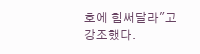호에 힘써달라"고 강조했다.